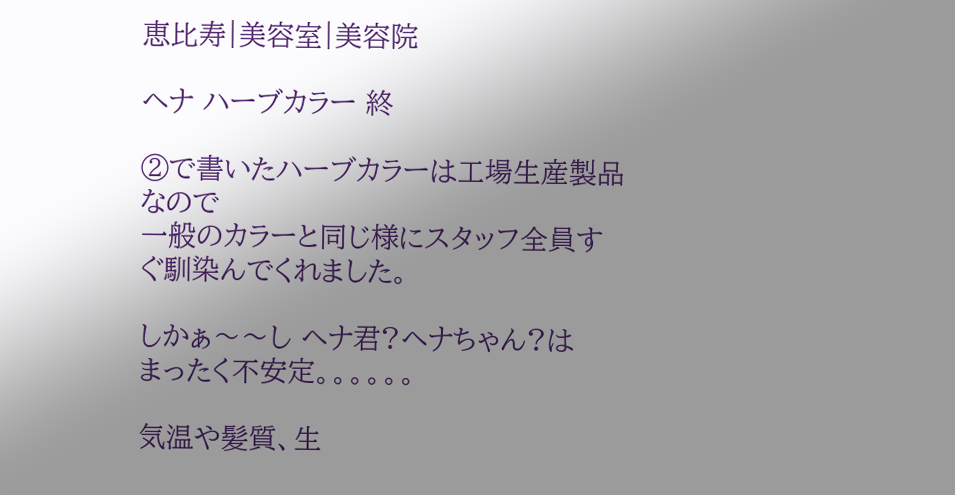恵比寿|美容室|美容院

ヘナ ハーブカラー 終

②で書いたハーブカラーは工場生産製品なので
一般のカラーと同じ様にスタッフ全員すぐ馴染んでくれました。

しかぁ〜〜し ヘナ君?ヘナちゃん?は
まったく不安定。。。。。。

気温や髪質、生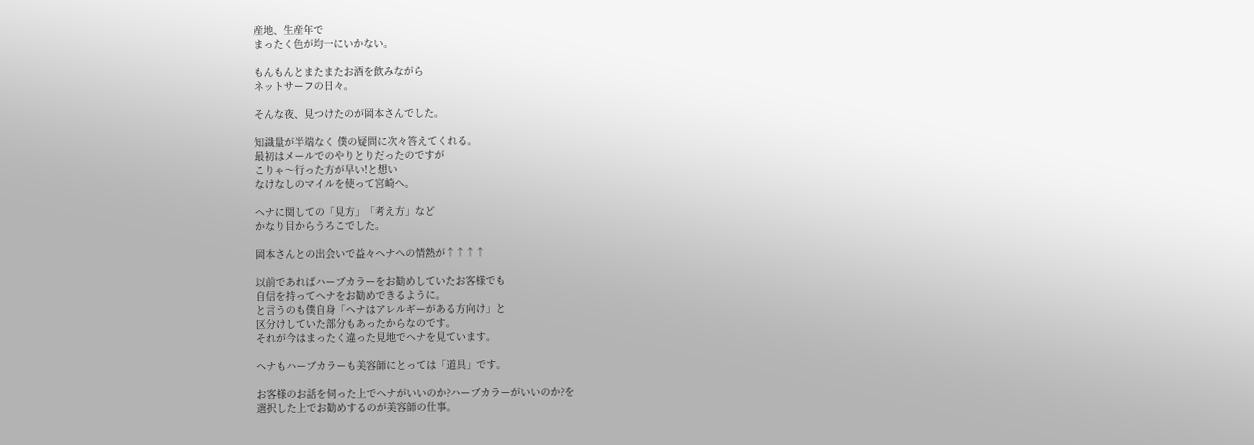産地、生産年で
まったく色が均一にいかない。

もんもんとまたまたお酒を飲みながら
ネットサーフの日々。

そんな夜、見つけたのが岡本さんでした。

知識量が半端なく 僕の疑問に次々答えてくれる。
最初はメールでのやりとりだったのですが
こりゃ〜行った方が早い!と想い
なけなしのマイルを使って宮崎へ。

ヘナに関しての「見方」「考え方」など
かなり目からうろこでした。

岡本さんとの出会いで益々ヘナへの情熱が↑↑↑↑

以前であればハーブカラーをお勧めしていたお客様でも
自信を持ってヘナをお勧めできるように。
と言うのも僕自身「ヘナはアレルギーがある方向け」と
区分けしていた部分もあったからなのです。
それが今はまったく違った見地でヘナを見ています。

ヘナもハーブカラーも美容師にとっては「道具」です。

お客様のお話を伺った上でヘナがいいのか?ハーブカラーがいいのか?を
選択した上でお勧めするのが美容師の仕事。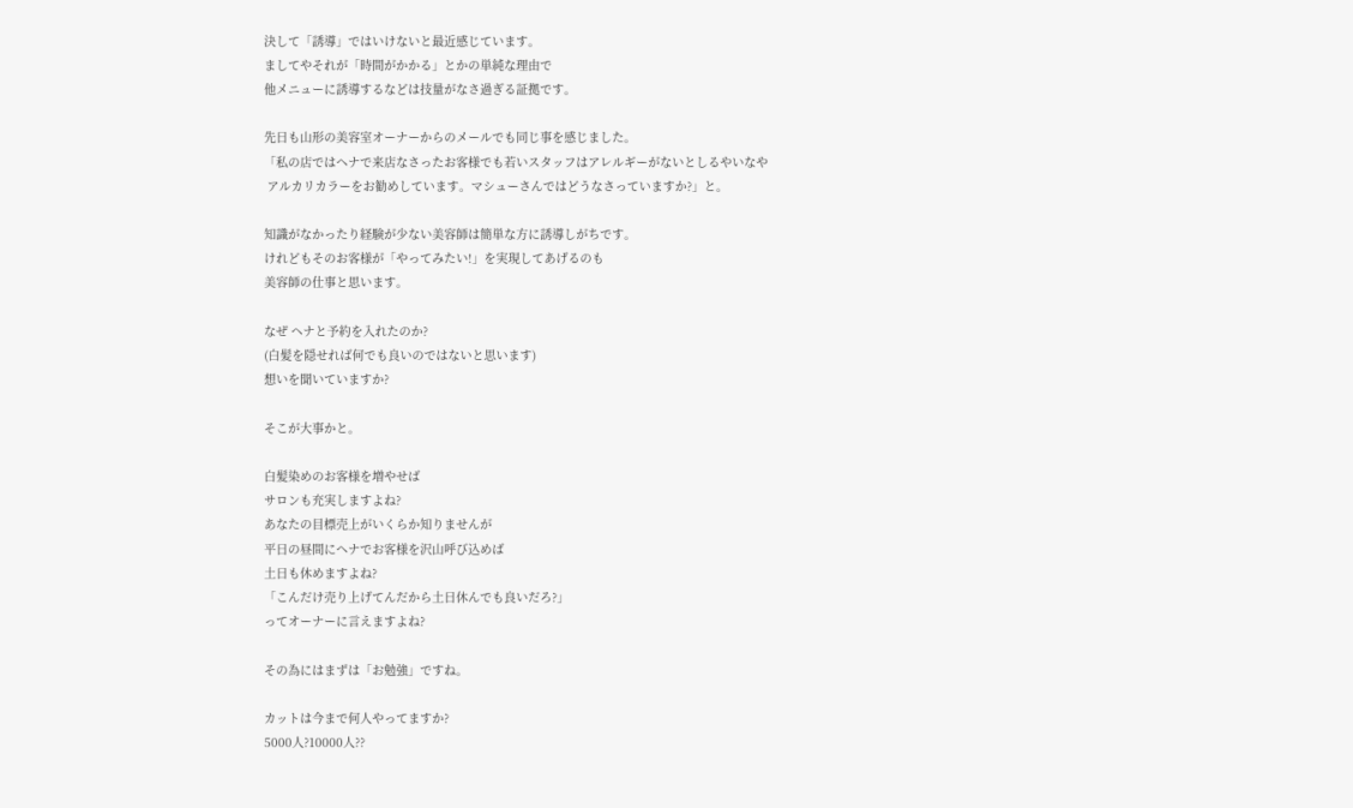決して「誘導」ではいけないと最近感じています。
ましてやそれが「時間がかかる」とかの単純な理由で
他メニューに誘導するなどは技量がなさ過ぎる証拠です。

先日も山形の美容室オーナーからのメールでも同じ事を感じました。
「私の店ではヘナで来店なさったお客様でも若いスタッフはアレルギーがないとしるやいなや
 アルカリカラーをお勧めしています。マシューさんではどうなさっていますか?」と。

知識がなかったり経験が少ない美容師は簡単な方に誘導しがちです。
けれどもそのお客様が「やってみたい!」を実現してあげるのも
美容師の仕事と思います。

なぜ ヘナと予約を入れたのか?
(白髪を隠せれば何でも良いのではないと思います)
想いを聞いていますか?

そこが大事かと。

白髪染めのお客様を増やせば
サロンも充実しますよね?
あなたの目標売上がいくらか知りませんが
平日の昼間にヘナでお客様を沢山呼び込めば
土日も休めますよね?
「こんだけ売り上げてんだから土日休んでも良いだろ?」
ってオーナーに言えますよね?

その為にはまずは「お勉強」ですね。

カットは今まで何人やってますか?
5000人?10000人??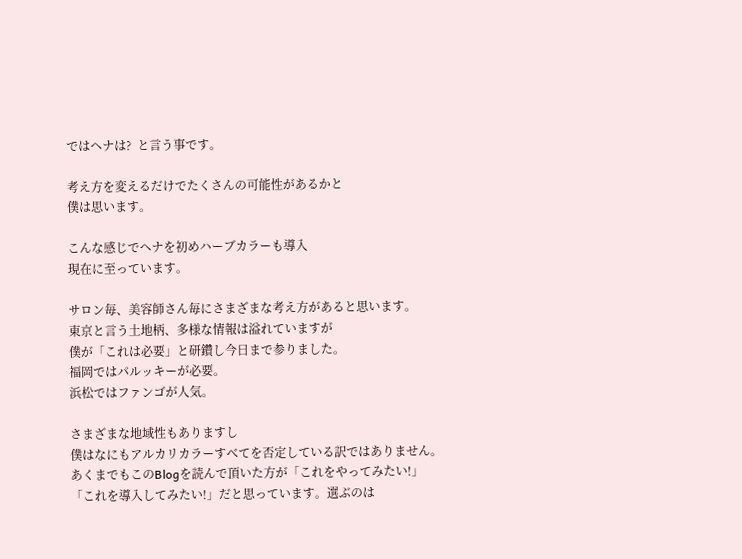ではヘナは?  と言う事です。

考え方を変えるだけでたくさんの可能性があるかと
僕は思います。

こんな感じでヘナを初めハーブカラーも導入
現在に至っています。

サロン毎、美容師さん毎にさまざまな考え方があると思います。
東京と言う土地柄、多様な情報は溢れていますが
僕が「これは必要」と研鑽し今日まで参りました。
福岡ではパルッキーが必要。
浜松ではファンゴが人気。

さまざまな地域性もありますし
僕はなにもアルカリカラーすべてを否定している訳ではありません。
あくまでもこのBlogを読んで頂いた方が「これをやってみたい!」
「これを導入してみたい!」だと思っています。選ぶのは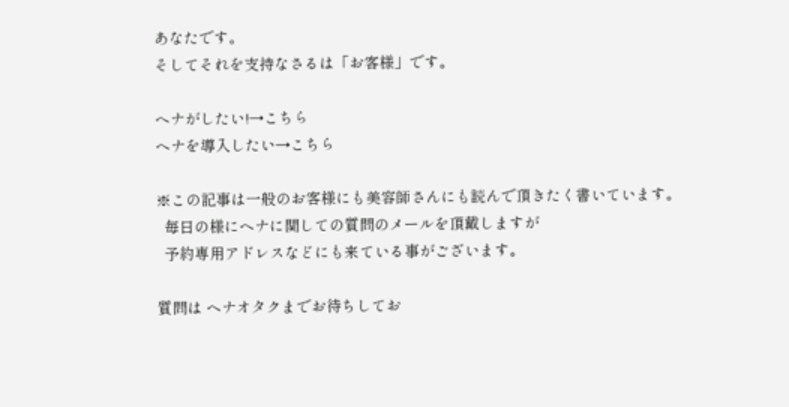あなたです。
そしてそれを支持なさるは「お客様」です。

ヘナがしたい!→こちら
ヘナを導入したい→こちら

※この記事は一般のお客様にも美容師さんにも読んで頂きたく書いています。
  毎日の様にヘナに関しての質問のメールを頂戴しますが
  予約専用アドレスなどにも来ている事がございます。

質問は ヘナオタクまでお待ちしてお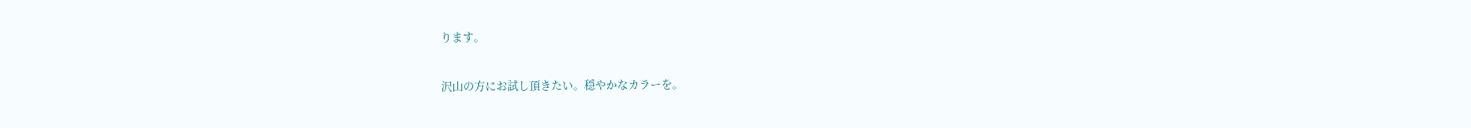ります。

沢山の方にお試し頂きたい。穏やかなカラーを。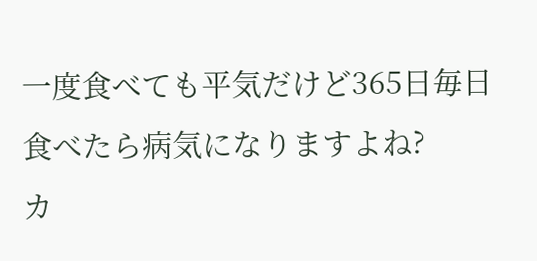一度食べても平気だけど365日毎日食べたら病気になりますよね?
カ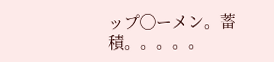ップ◯ーメン。蓄積。。。。。